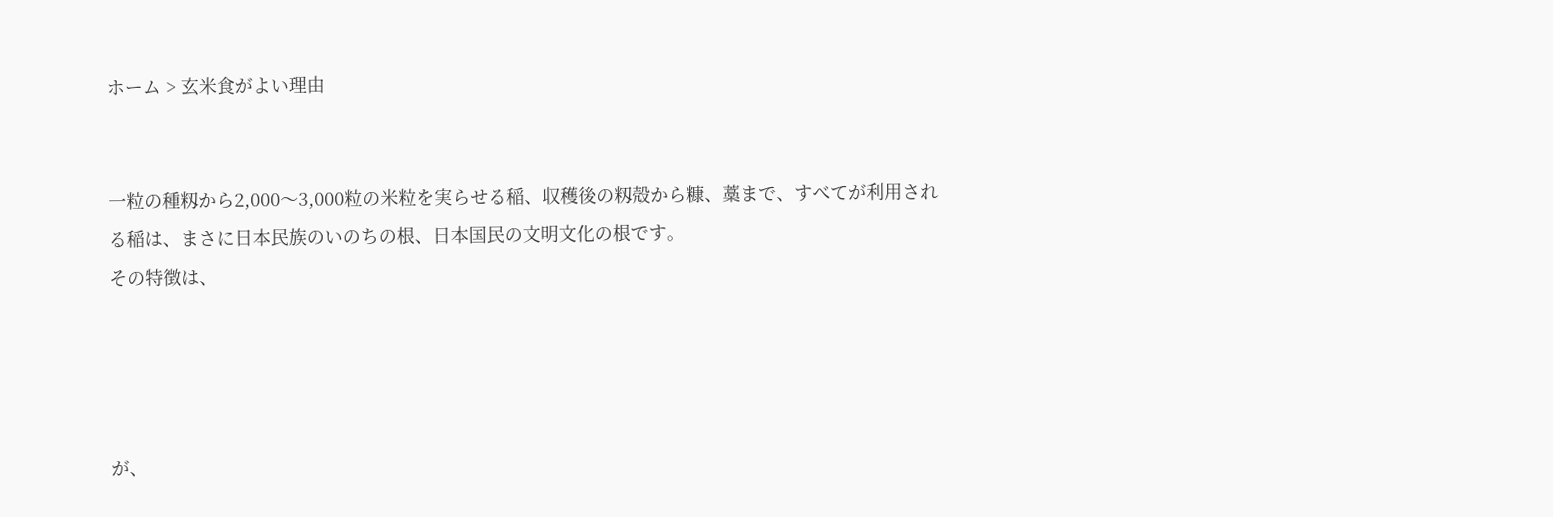ホーム > 玄米食がよい理由


一粒の種籾から2,000〜3,000粒の米粒を実らせる稲、収穫後の籾殻から糠、藁まで、すべてが利用される稲は、まさに日本民族のいのちの根、日本国民の文明文化の根です。
その特徴は、




が、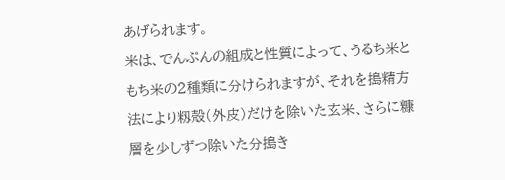あげられます。
米は、でんぷんの組成と性質によって、うるち米ともち米の2種類に分けられますが、それを搗精方法により籾殻(外皮)だけを除いた玄米、さらに糠層を少しずつ除いた分搗き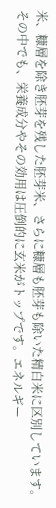米、糠層を除き胚芽を残した胚芽米、さらに糠層も胚芽も除いた精白米に区別しています。
その中でも、栄養成分やその効用は圧倒的に玄米がトップです。エネルギー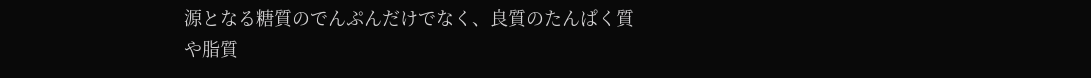源となる糖質のでんぷんだけでなく、良質のたんぱく質や脂質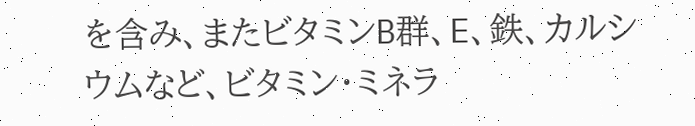を含み、またビタミンB群、E、鉄、カルシウムなど、ビタミン・ミネラ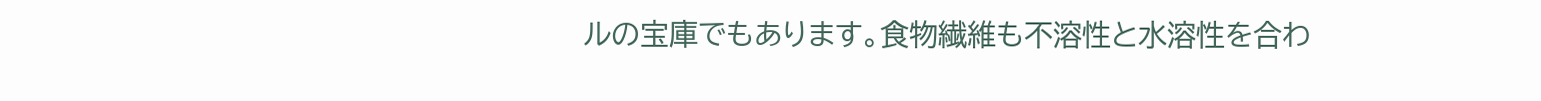ルの宝庫でもあります。食物繊維も不溶性と水溶性を合わ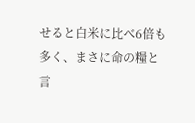せると白米に比べ6倍も多く、まさに命の糧と言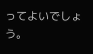ってよいでしょう。